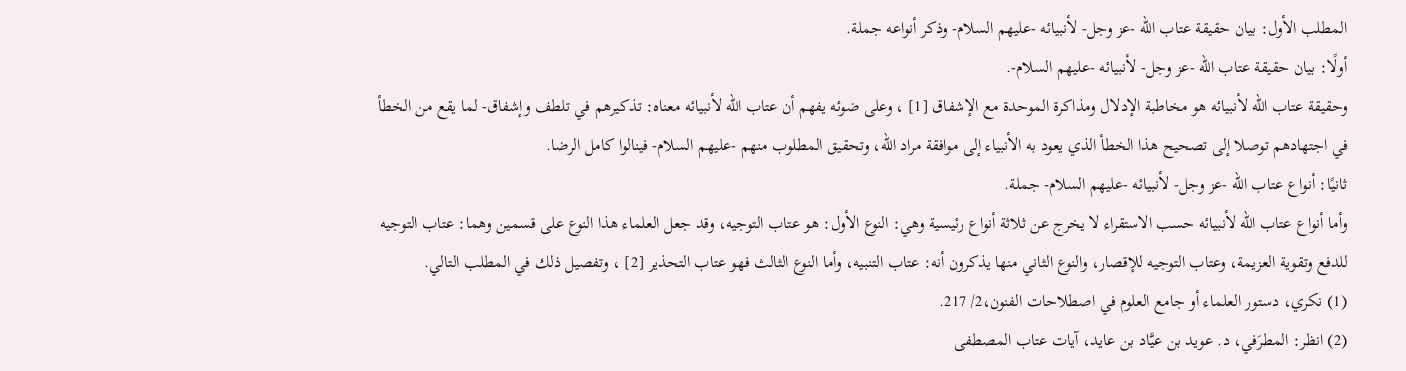المطلب الأول: بيان حقيقة عتاب الله -عز وجل- لأنبيائه -عليهم السلام- وذكر أنواعه جملة.
أولًا: بيان حقيقة عتاب الله -عز وجل- لأنبيائه -عليهم السلام-.
وحقيقة عتاب الله لأنبيائه هو مخاطبة الإدلال ومذاكرة الموحدة مع الإشفاق [1] ، وعلى ضوئه يفهم أن عتاب الله لأنبيائه معناه: تذكيرهم في تلطف وإشفاق- لما يقع من الخطأ في اجتهادهم توصلا إلى تصحيح هذا الخطأ الذي يعود به الأنبياء إلى موافقة مراد الله، وتحقيق المطلوب منهم -عليهم السلام- فينالوا كامل الرضا.
ثانيًا: أنواع عتاب الله -عز وجل- لأنبيائه -عليهم السلام- جملة.
وأما أنواع عتاب الله لأنبيائه حسب الاستقراء لا يخرج عن ثلاثة أنواع رئيسية وهي: النوع الأول: هو عتاب التوجيه، وقد جعل العلماء هذا النوع على قسمين وهما: عتاب التوجيه للدفع وتقوية العزيمة، وعتاب التوجيه للإقصار، والنوع الثاني منها يذكرون أنه: عتاب التنبيه، وأما النوع الثالث فهو عتاب التحذير [2] ، وتفصيل ذلك في المطلب التالي.
(1) نكري، دستور العلماء أو جامع العلوم في اصطلاحات الفنون،2/ 217.
(2) انظر: المطرَفي، د. عويد بن عيَّاد بن عايد، آيات عتاب المصطفى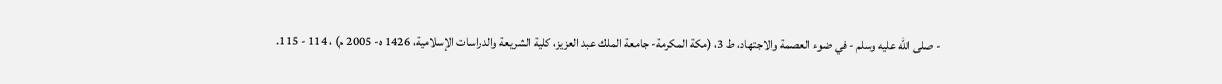- صلى الله عليه وسلم - في ضوء العصمة والاجتهاد، ط 3، (مكة المكرمة- جامعة الملك عبد العزيز، كلية الشريعة والدراسات الإسلامية، 1426 ه- 2005 م) ، 114 - 115.